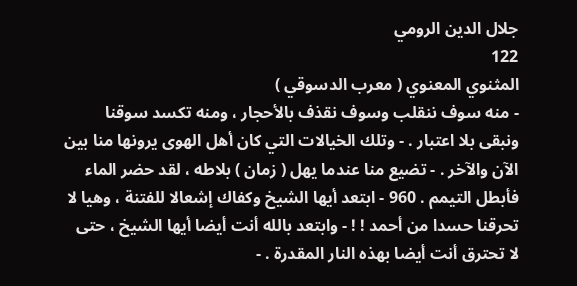جلال الدين الرومي
122
المثنوي المعنوي ( معرب الدسوقي )
- منه سوف ننقلب وسوف نقذف بالأحجار ، ومنه تكسد سوقنا ونبقى بلا اعتبار . - وتلك الخيالات التي كان أهل الهوى يرونها منا بين الآن والآخر . - تضيع منا عندما يهل ( زمان ) بلاطه ، لقد حضر الماء فأبطل التيمم . 960 - ابتعد أيها الشيخ وكفاك إشعالا للفتنة ، وهيا لا تحرقنا حسدا من أحمد ! ! - وابتعد بالله أنت أيضا أيها الشيخ ، حتى لا تحترق أنت أيضا بهذه النار المقدرة . -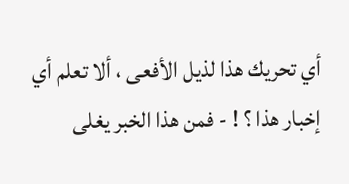أي تحريك هذا لذيل الأفعى ، ألا تعلم أي إخبار هذا ؟ ! - فمن هذا الخبر يغلى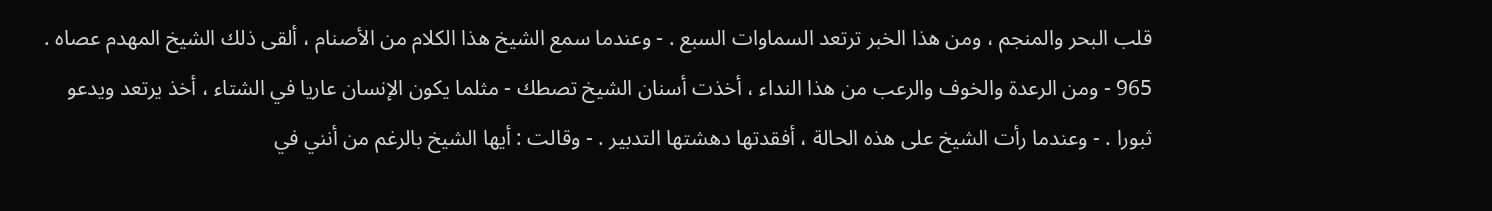قلب البحر والمنجم ، ومن هذا الخبر ترتعد السماوات السبع . - وعندما سمع الشيخ هذا الكلام من الأصنام ، ألقى ذلك الشيخ المهدم عصاه . 965 - ومن الرعدة والخوف والرعب من هذا النداء ، أخذت أسنان الشيخ تصطك - مثلما يكون الإنسان عاريا في الشتاء ، أخذ يرتعد ويدعو ثبورا . - وعندما رأت الشيخ على هذه الحالة ، أفقدتها دهشتها التدبير . - وقالت : أيها الشيخ بالرغم من أنني في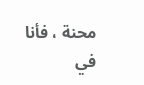محنة ، فأنا في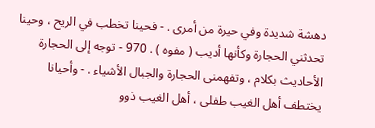دهشة شديدة وفي حيرة من أمرى . - فحينا تخطب في الريح ، وحينا تحدثني الحجارة وكأنها أديب ( مفوه ) . 970 - توجه إلى الحجارة الأحاديث بكلام ، وتفهمنى الحجارة والجبال الأشياء . - وأحيانا يختطف أهل الغيب طفلى ، أهل الغيب ذوو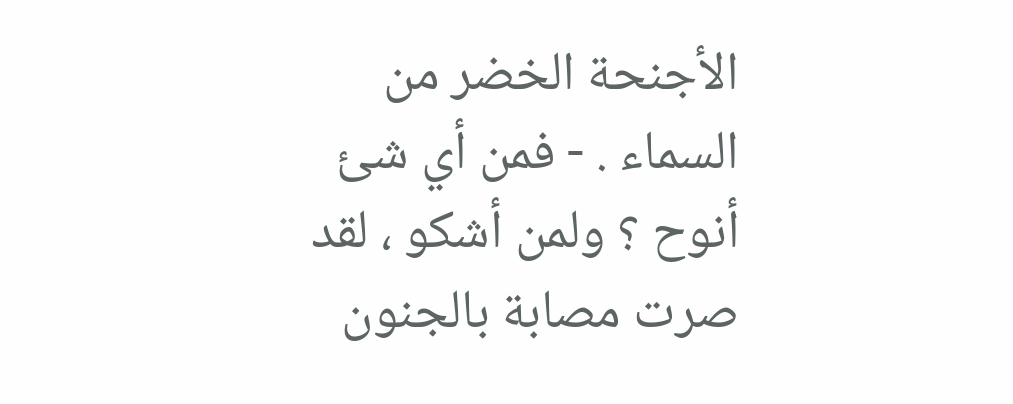الأجنحة الخضر من السماء . - فمن أي شئ أنوح ؟ ولمن أشكو ، لقد صرت مصابة بالجنون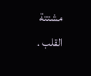مشتتة القلب .